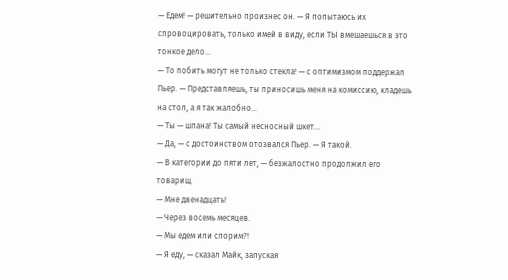— Едем! — решительно произнес он. — Я попытаюсь их спровоцировать, только имей в виду, если ТЫ вмешаешься в это тонкое дело…
— То побить могут не только стекла! — с оптимизмом поддержал Пьер. — Представляешь, ты приносишь меня на комиссию, кладешь на стол, а я так жалобно…
— Ты — шпана! Ты самый несносный шкет…
— Да, — с достоинством отозвался Пьер. — Я такой.
— В категории до пяти лет, — безжалостно продолжил его товарищ.
— Мне двенадцать!
— Через восемь месяцев.
— Мы едем или спорим?!
— Я еду, — сказал Майк, запуская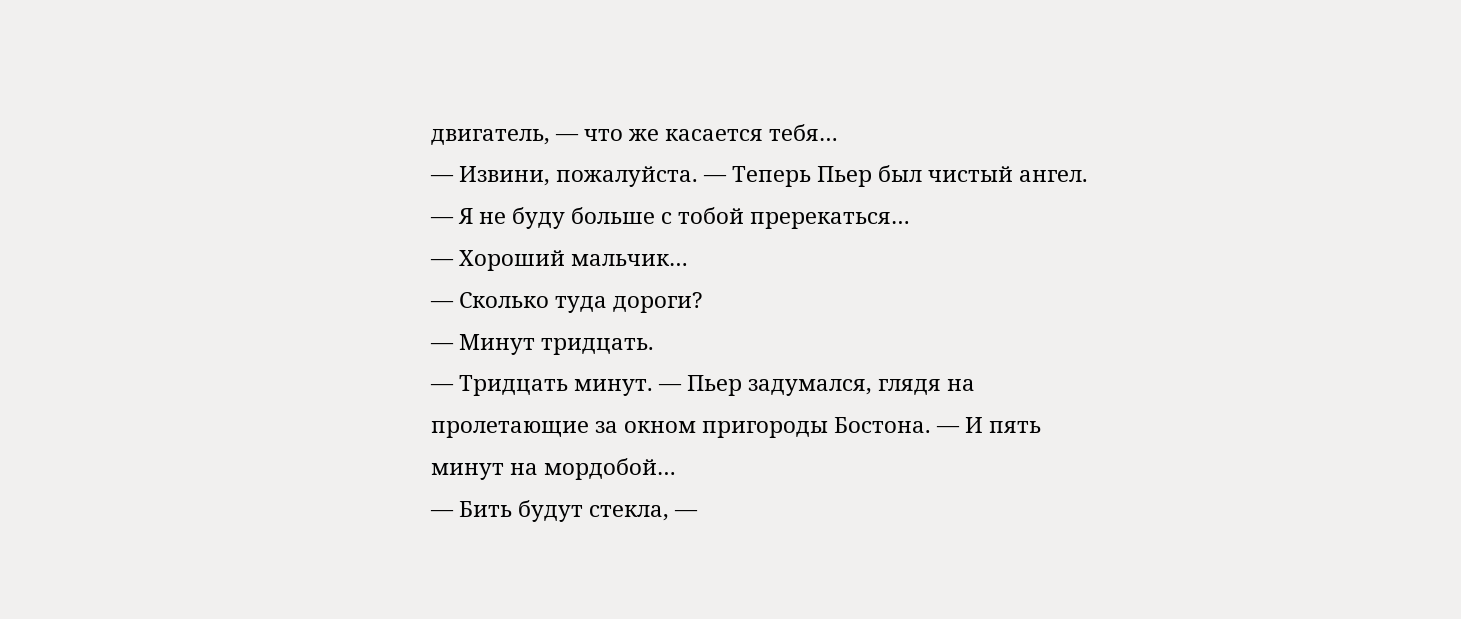двигатель, — что же касается тебя…
— Извини, пожалуйста. — Теперь Пьер был чистый ангел. — Я не буду больше с тобой пререкаться…
— Хороший мальчик…
— Сколько туда дороги?
— Минут тридцать.
— Тридцать минут. — Пьер задумался, глядя на пролетающие за окном пригороды Бостона. — И пять минут на мордобой…
— Бить будут стекла, —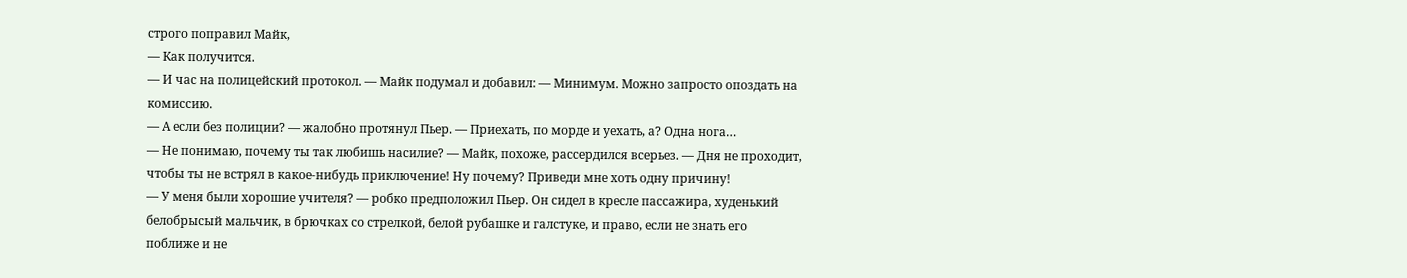строго поправил Майк,
— Как получится.
— И час на полицейский протокол. — Майк подумал и добавил: — Минимум. Можно запросто опоздать на комиссию.
— А если без полиции? — жалобно протянул Пьер. — Приехать, по морде и уехать, а? Одна нога…
— Не понимаю, почему ты так любишь насилие? — Майк, похоже, рассердился всерьез. — Дня не проходит, чтобы ты не встрял в какое-нибудь приключение! Ну почему? Приведи мне хоть одну причину!
— У меня были хорошие учителя? — робко предположил Пьер. Он сидел в кресле пассажира, худенький белобрысый мальчик, в брючках со стрелкой, белой рубашке и галстуке, и право, если не знать его поближе и не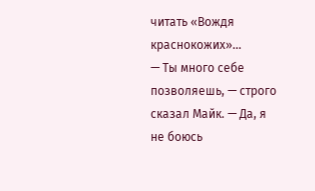читать «Вождя краснокожих»…
— Ты много себе позволяешь, — строго сказал Майк. — Да, я не боюсь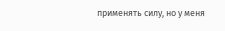применять силу, но у меня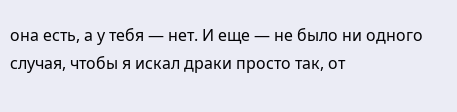она есть, а у тебя — нет. И еще — не было ни одного случая, чтобы я искал драки просто так, от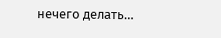нечего делать…